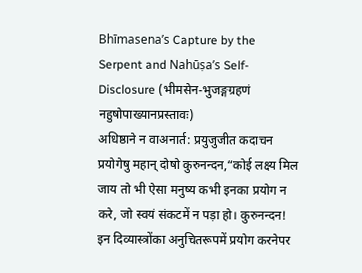Bhīmasena’s Capture by the Serpent and Nahūṣa’s Self-Disclosure (भीमसेन-भुजङ्गग्रहणं नहुषोपाख्यानप्रस्तावः)
अधिष्ठाने न वाअनार्त: प्रयुजुजीत कदाचन प्रयोगेषु महान् दोषो कुरुनन्दन,“कोई लक्ष्य मिल जाय तो भी ऐसा मनुष्य कभी इनका प्रयोग न करे, जो स्वयं संकटमें न पड़ा हो। कुरुनन्दन! इन दिव्यास्त्रोंका अनुचितरूपमें प्रयोग करनेपर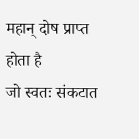महान् दोष प्राप्त होता है
जो स्वतः संकटात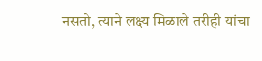नसतो, त्याने लक्ष्य मिळाले तरीही यांचा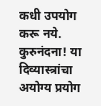कधी उपयोग करू नये. कुरुनंदना! या दिव्यास्त्रांचा अयोग्य प्रयोग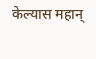केल्यास महान्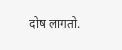दोष लागतो.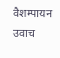वैशम्पायन उवाच